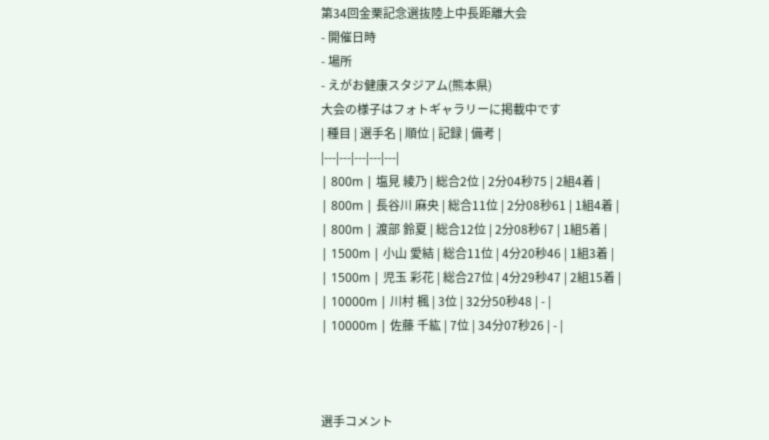第34回金栗記念選抜陸上中長距離大会
- 開催日時
- 場所
- えがお健康スタジアム(熊本県)
大会の様子はフォトギャラリーに掲載中です
| 種目 | 選手名 | 順位 | 記録 | 備考 |
|---|---|---|---|---|
| 800m | 塩見 綾乃 | 総合2位 | 2分04秒75 | 2組4着 |
| 800m | 長谷川 麻央 | 総合11位 | 2分08秒61 | 1組4着 |
| 800m | 渡部 鈴夏 | 総合12位 | 2分08秒67 | 1組5着 |
| 1500m | 小山 愛結 | 総合11位 | 4分20秒46 | 1組3着 |
| 1500m | 児玉 彩花 | 総合27位 | 4分29秒47 | 2組15着 |
| 10000m | 川村 楓 | 3位 | 32分50秒48 | - |
| 10000m | 佐藤 千紘 | 7位 | 34分07秒26 | - |



選手コメント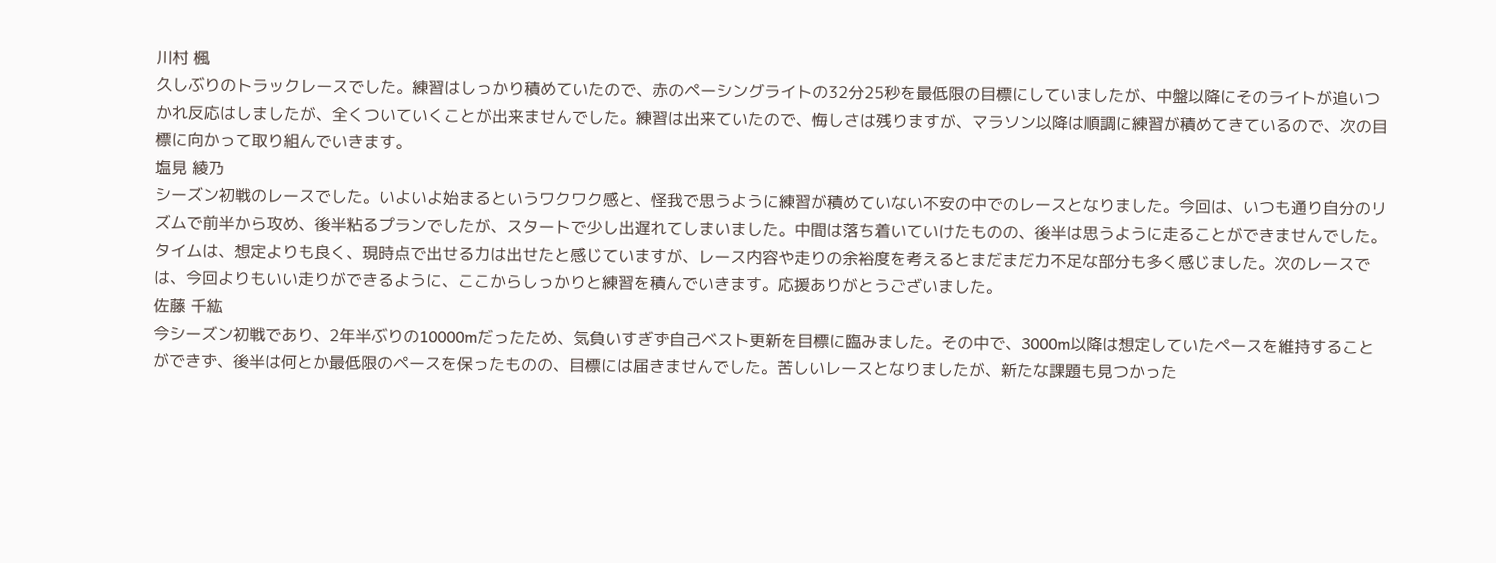川村 楓
久しぶりのトラックレースでした。練習はしっかり積めていたので、赤のペーシングライトの32分25秒を最低限の目標にしていましたが、中盤以降にそのライトが追いつかれ反応はしましたが、全くついていくことが出来ませんでした。練習は出来ていたので、悔しさは残りますが、マラソン以降は順調に練習が積めてきているので、次の目標に向かって取り組んでいきます。
塩見 綾乃
シーズン初戦のレースでした。いよいよ始まるというワクワク感と、怪我で思うように練習が積めていない不安の中でのレースとなりました。今回は、いつも通り自分のリズムで前半から攻め、後半粘るプランでしたが、スタートで少し出遅れてしまいました。中間は落ち着いていけたものの、後半は思うように走ることができませんでした。タイムは、想定よりも良く、現時点で出せる力は出せたと感じていますが、レース内容や走りの余裕度を考えるとまだまだ力不足な部分も多く感じました。次のレースでは、今回よりもいい走りができるように、ここからしっかりと練習を積んでいきます。応援ありがとうございました。
佐藤 千紘
今シーズン初戦であり、2年半ぶりの10000mだったため、気負いすぎず自己ベスト更新を目標に臨みました。その中で、3000m以降は想定していたペースを維持することができず、後半は何とか最低限のペースを保ったものの、目標には届きませんでした。苦しいレースとなりましたが、新たな課題も見つかった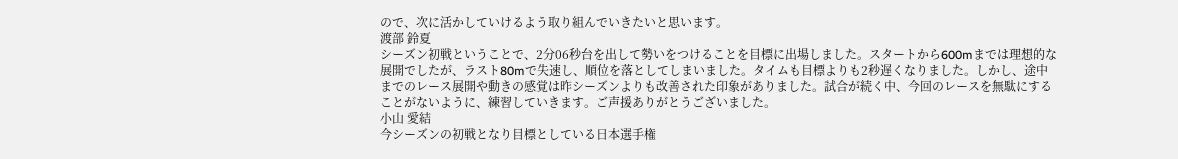ので、次に活かしていけるよう取り組んでいきたいと思います。
渡部 鈴夏
シーズン初戦ということで、2分06秒台を出して勢いをつけることを目標に出場しました。スタートから600mまでは理想的な展開でしたが、ラスト80mで失速し、順位を落としてしまいました。タイムも目標よりも2秒遅くなりました。しかし、途中までのレース展開や動きの感覚は昨シーズンよりも改善された印象がありました。試合が続く中、今回のレースを無駄にすることがないように、練習していきます。ご声援ありがとうございました。
小山 愛結
今シーズンの初戦となり目標としている日本選手権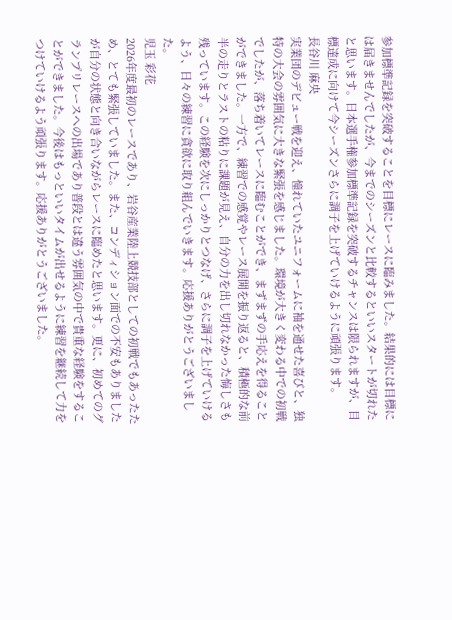参加標準記録を突破することを目標にレースに臨みました。結果的には目標には届きませんでしたが、今までのシーズンと比較するといいスタートが切れたと思います。日本選手権参加標準記録を突破するチャンスは限られますが、目標達成に向けて今シーズンさらに調子を上げていけるように頑張ります。
長谷川 麻央
実業団のデビュー戦を迎え、憧れていたユニフォームに袖を通せた喜びと、独特の大会の雰囲気に大きな緊張を感じました。環境が大きく変わる中での初戦でしたが、落ち着いてレースに臨むことができ、まずまずの手応えを得ることができました。一方で、練習での感覚やレース展開を振り返ると、積極的な前半の走りとラストの粘りに課題が見え、自分の力を出し切れなかった悔しさも残っています。この経験を次にしっかりとつなげ、さらに調子を上げていけるよう、日々の練習に貪欲に取り組んでいきます。応援ありがとうございました。
児玉 彩花
2026年度最初のレースであり、岩谷産業陸上競技部としての初戦でもあったため、とても緊張していました。また、コンディション面での不安もありましたが自分の状態と向き合いながらレースに臨めたと思います。更に、初めてのグランプリレースへの出場であり普段とは違う雰囲気の中で貴重な経験をすることができました。今後はもっといいタイムが出せるように練習を継続して力をつけていけるよう頑張ります。応援ありがとうございました。